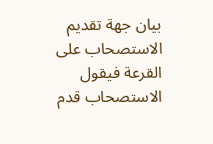بيان جهة تقديم الاستصحاب على القرعة فيقول الاستصحاب قدم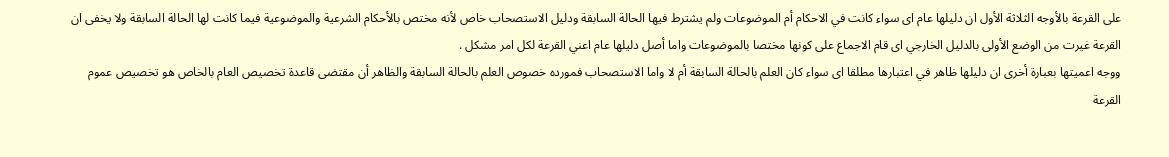على القرعة بالأوجه الثلاثة الأول ان دليلها عام اى سواء كانت في الاحكام أم الموضوعات ولم يشترط فيها الحالة السابقة ودليل الاستصحاب خاص لأنه مختص بالأحكام الشرعية والموضوعية فيما كانت لها الحالة السابقة ولا يخفى ان القرعة غيرت من الوضع الأولى بالدليل الخارجي اى قام الاجماع على كونها مختصا بالموضوعات واما أصل دليلها عام اعني القرعة لكل امر مشكل .
ووجه اعميتها بعبارة أخرى ان دليلها ظاهر في اعتبارها مطلقا اى سواء كان العلم بالحالة السابقة أم لا واما الاستصحاب فمورده خصوص العلم بالحالة السابقة والظاهر أن مقتضى قاعدة تخصيص العام بالخاص هو تخصيص عموم القرعة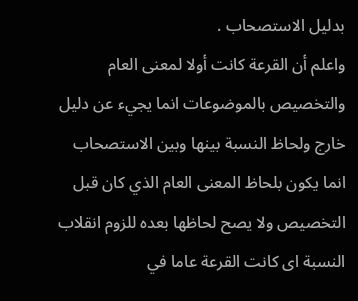بدليل الاستصحاب .
واعلم أن القرعة كانت أولا لمعنى العام والتخصيص بالموضوعات انما يجيء عن دليل خارج ولحاظ النسبة بينها وبين الاستصحاب انما يكون بلحاظ المعنى العام الذي كان قبل التخصيص ولا يصح لحاظها بعده للزوم انقلاب النسبة اى كانت القرعة عاما في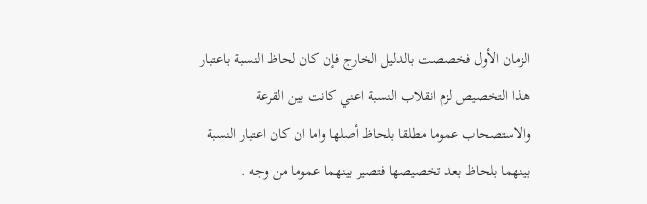الزمان الأول فخصصت بالدليل الخارج فإن كان لحاظ النسبة باعتبار هذا التخصيص لزم انقلاب النسبة اعني كانت بين القرعة والاستصحاب عموما مطلقا بلحاظ أصلها واما ان كان اعتبار النسبة بينهما بلحاظ بعد تخصيصها فتصير بينهما عموما من وجه .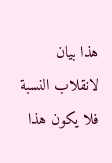هذا بيان لانقلاب النسبة فلا يكون هذا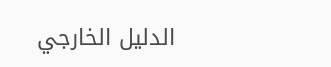الدليل الخارجي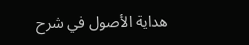هداية الأصول في شرح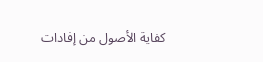كفاية الأصول من إفادات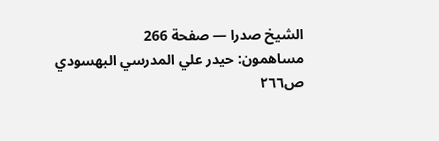الشيخ صدرا — صفحة 266
مساهمون: حيدر علي المدرسي البهسودي
ص٢٦٦